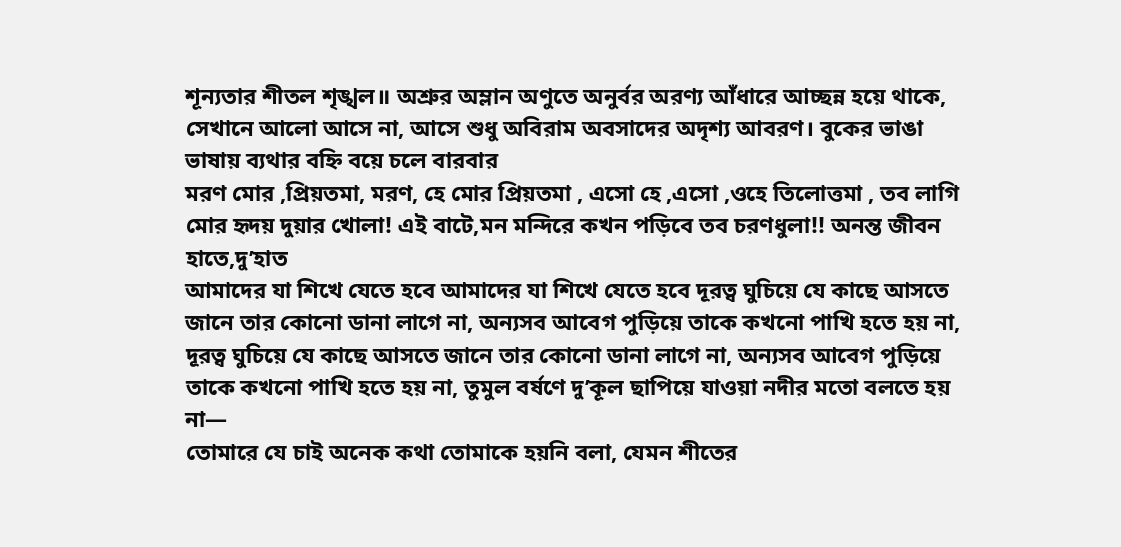শূন্যতার শীতল শৃঙ্খল॥ অশ্রুর অম্লান অণুতে অনুর্বর অরণ্য আঁধারে আচ্ছন্ন হয়ে থাকে, সেখানে আলো আসে না, আসে শুধু অবিরাম অবসাদের অদৃশ্য আবরণ। বুকের ভাঙা ভাষায় ব্যথার বহ্নি বয়ে চলে বারবার
মরণ মোর ,প্রিয়তমা, মরণ, হে মোর প্রিয়তমা , এসো হে ,এসো ,ওহে তিলোত্তমা , তব লাগি মোর হৃদয় দুয়ার খোলা! এই বাটে,মন মন্দিরে কখন পড়িবে তব চরণধুলা!! অনন্ত জীবন হাতে,দু’হাত
আমাদের যা শিখে যেতে হবে আমাদের যা শিখে যেতে হবে দূরত্ব ঘুচিয়ে যে কাছে আসতে জানে তার কোনো ডানা লাগে না, অন্যসব আবেগ পুড়িয়ে তাকে কখনো পাখি হতে হয় না,
দূরত্ব ঘুচিয়ে যে কাছে আসতে জানে তার কোনো ডানা লাগে না, অন্যসব আবেগ পুড়িয়ে তাকে কখনো পাখি হতে হয় না, তুমুল বর্ষণে দু’কূল ছাপিয়ে যাওয়া নদীর মতো বলতে হয় না—
তোমারে যে চাই অনেক কথা তোমাকে হয়নি বলা, যেমন শীতের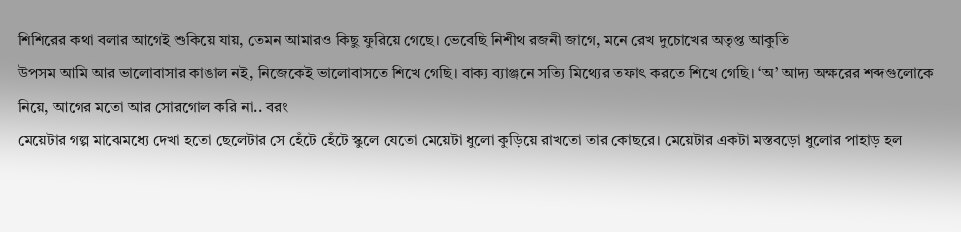শিশিরের কথা বলার আগেই শুকিয়ে যায়, তেমন আমারও কিছু ফুরিয়ে গেছে। ভেবেছি নিশীথ রজনী জাগে, মনে রেখ দুচোখের অতৃপ্ত আকুতি
উপসম আমি আর ভালোবাসার কাঙাল নই, নিজেকেই ভালোবাসতে শিখে গেছি। বাক্য ব্যাঞ্জনে সত্যি মিথ্যের তফাৎ করতে শিখে গেছি। ‘অ’ আদ্য অক্ষরের শব্দগুলোকে নিয়ে, আগের মতো আর সোরগোল করি না.. বরং
মেয়েটার গল্প মাঝেমধ্যে দেখা হতো ছেলেটার সে হেঁটে হেঁটে স্কুলে যেতো মেয়েটা ধুলো কুড়িয়ে রাখতো তার কোছরে। মেয়েটার একটা মস্তবড়ো ধুলোর পাহাড় হল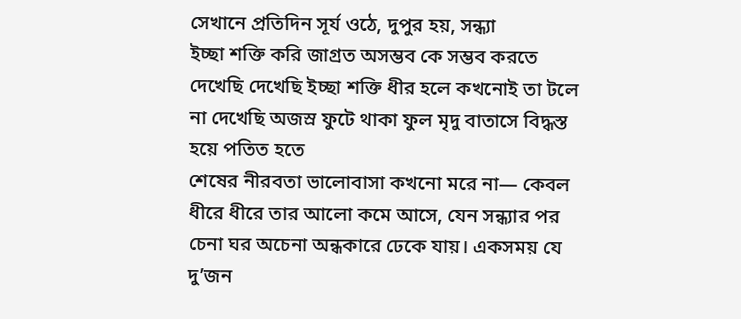সেখানে প্রতিদিন সূর্য ওঠে, দুপুর হয়, সন্ধ্যা
ইচ্ছা শক্তি করি জাগ্রত অসম্ভব কে সম্ভব করতে দেখেছি দেখেছি ইচ্ছা শক্তি ধীর হলে কখনোই তা টলে না দেখেছি অজস্র ফুটে থাকা ফুল মৃদু বাতাসে বিদ্ধস্ত হয়ে পতিত হতে
শেষের নীরবতা ভালোবাসা কখনো মরে না— কেবল ধীরে ধীরে তার আলো কমে আসে, যেন সন্ধ্যার পর চেনা ঘর অচেনা অন্ধকারে ঢেকে যায়। একসময় যে দু’জন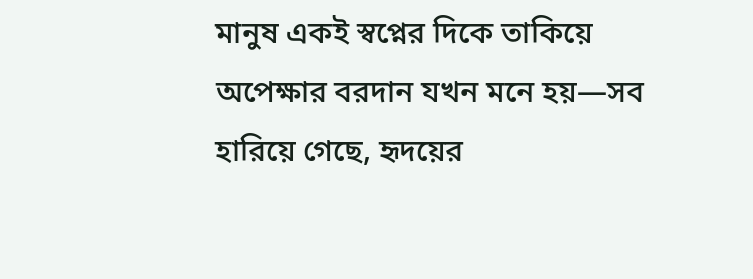মানুষ একই স্বপ্নের দিকে তাকিয়ে
অপেক্ষার বরদান যখন মনে হয়—সব হারিয়ে গেছে, হৃদয়ের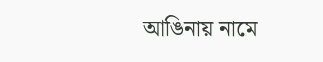আঙিনায় নামে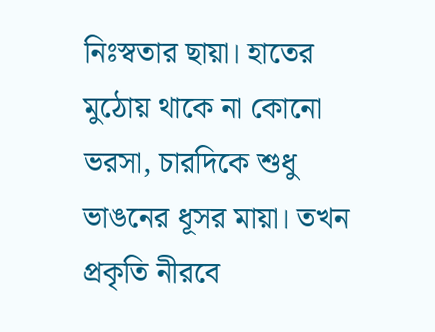নিঃস্বতার ছায়া। হাতের মুঠোয় থাকে না কোনো ভরসা, চারদিকে শুধু ভাঙনের ধূসর মায়া। তখন প্রকৃতি নীরবে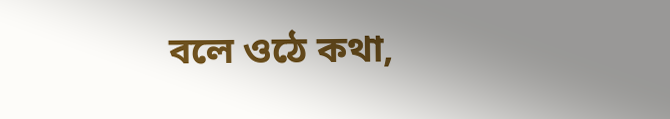বলে ওঠে কথা,